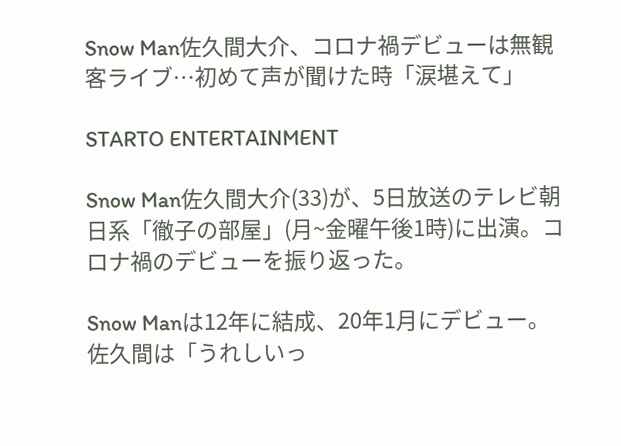Snow Man佐久間大介、コロナ禍デビューは無観客ライブ…初めて声が聞けた時「涙堪えて」

STARTO ENTERTAINMENT

Snow Man佐久間大介(33)が、5日放送のテレビ朝日系「徹子の部屋」(月~金曜午後1時)に出演。コロナ禍のデビューを振り返った。

Snow Manは12年に結成、20年1月にデビュー。佐久間は「うれしいっ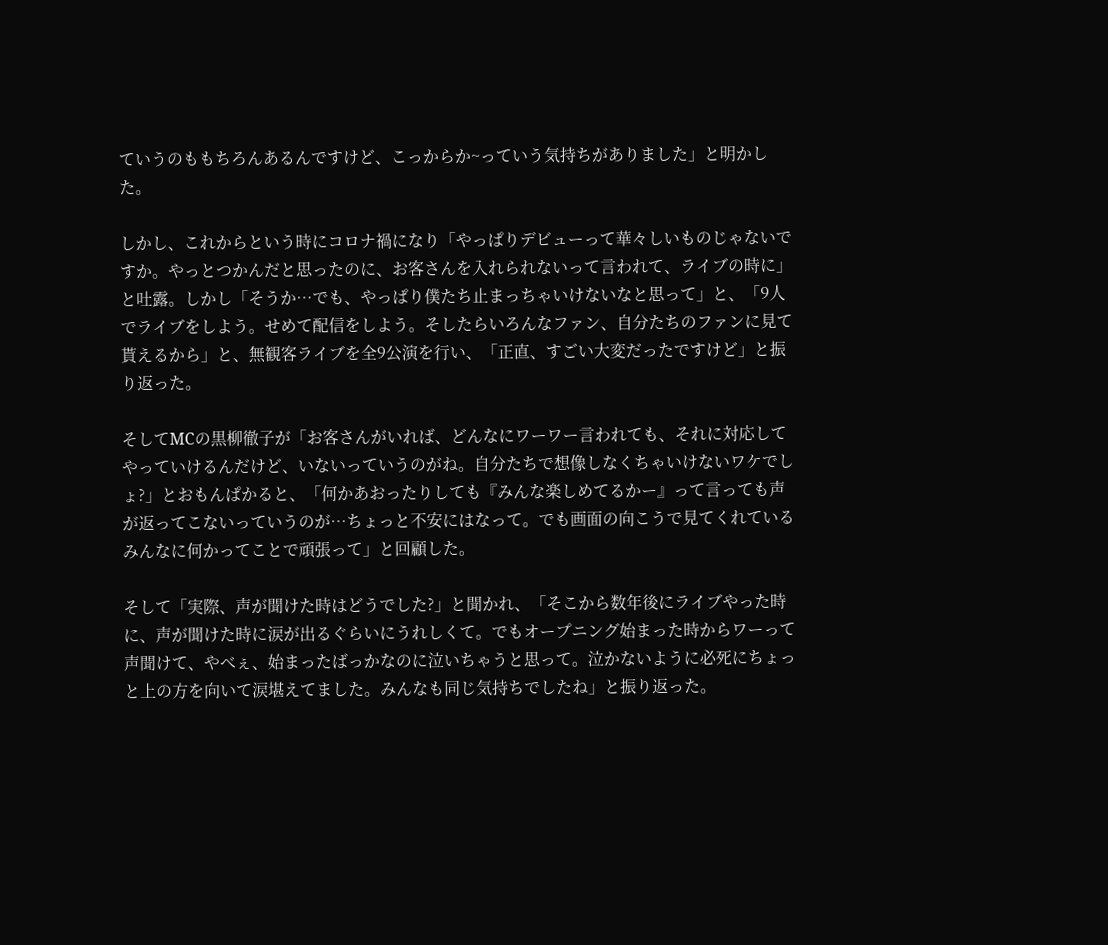ていうのももちろんあるんですけど、こっからか~っていう気持ちがありました」と明かした。

しかし、これからという時にコロナ禍になり「やっぱりデビューって華々しいものじゃないですか。やっとつかんだと思ったのに、お客さんを入れられないって言われて、ライブの時に」と吐露。しかし「そうか…でも、やっぱり僕たち止まっちゃいけないなと思って」と、「9人でライブをしよう。せめて配信をしよう。そしたらいろんなファン、自分たちのファンに見て貰えるから」と、無観客ライブを全9公演を行い、「正直、すごい大変だったですけど」と振り返った。

そしてMCの黒柳徹子が「お客さんがいれば、どんなにワーワー言われても、それに対応してやっていけるんだけど、いないっていうのがね。自分たちで想像しなくちゃいけないワケでしょ?」とおもんぱかると、「何かあおったりしても『みんな楽しめてるかー』って言っても声が返ってこないっていうのが…ちょっと不安にはなって。でも画面の向こうで見てくれているみんなに何かってことで頑張って」と回顧した。

そして「実際、声が聞けた時はどうでした?」と聞かれ、「そこから数年後にライブやった時に、声が聞けた時に涙が出るぐらいにうれしくて。でもオープニング始まった時からワーって声聞けて、やべぇ、始まったばっかなのに泣いちゃうと思って。泣かないように必死にちょっと上の方を向いて涙堪えてました。みんなも同じ気持ちでしたね」と振り返った。